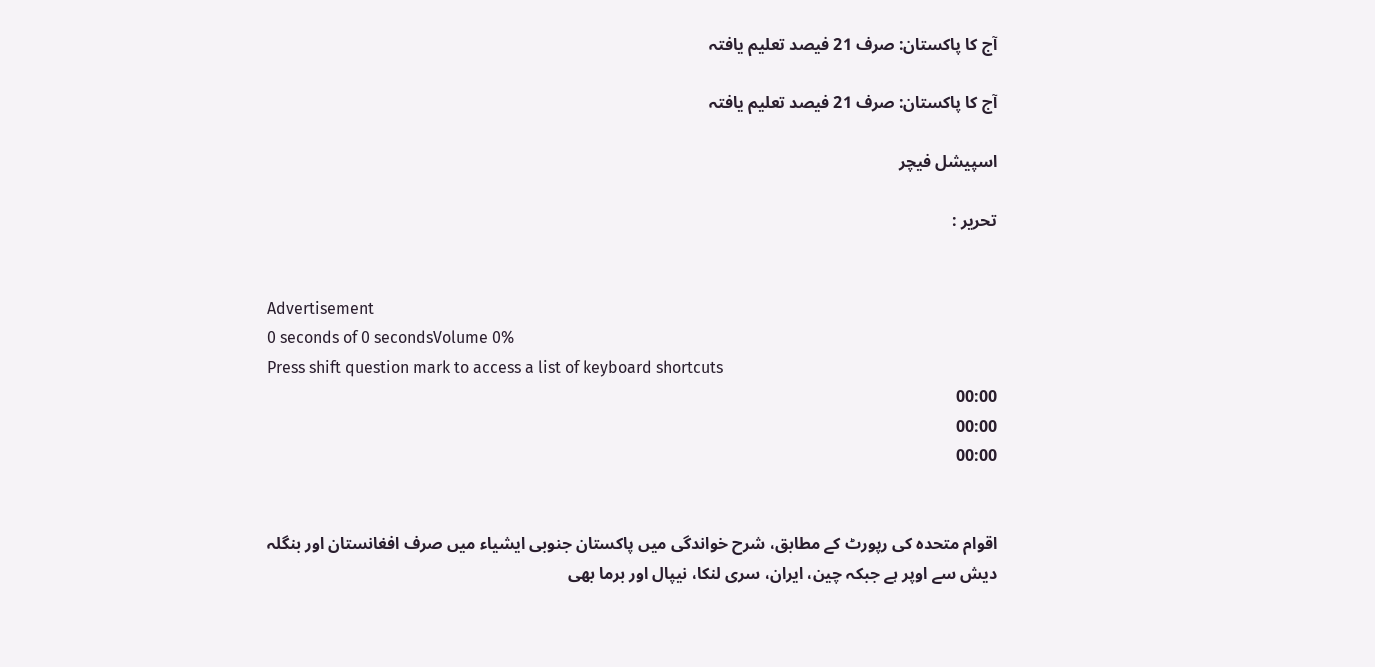آج کا پاکستان: صرف 21 فیصد تعلیم یافتہ

آج کا پاکستان: صرف 21 فیصد تعلیم یافتہ

اسپیشل فیچر

تحریر :


Advertisement
0 seconds of 0 secondsVolume 0%
Press shift question mark to access a list of keyboard shortcuts
00:00
00:00
00:00


اقوام متحدہ کی رپورٹ کے مطابق، شرح خواندگی میں پاکستان جنوبی ایشیاء میں صرف افغانستان اور بنگلہ دیش سے اوپر ہے جبکہ چین، ایران، سری لنکا، نیپال اور برما بھی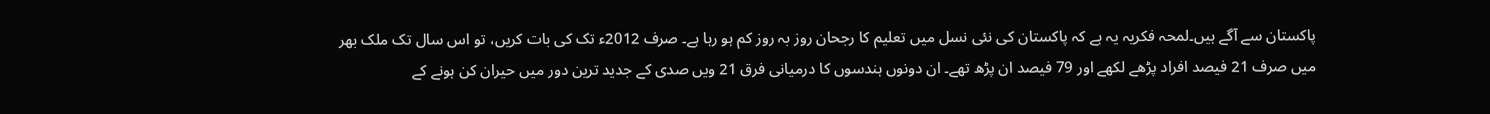پاکستان سے آگے ہیں۔لمحہ فکریہ یہ ہے کہ پاکستان کی نئی نسل میں تعلیم کا رجحان روز بہ روز کم ہو رہا ہے۔ صرف 2012ء تک کی بات کریں، تو اس سال تک ملک بھر میں صرف 21 فیصد افراد پڑھے لکھے اور 79 فیصد ان پڑھ تھے۔ ان دونوں ہندسوں کا درمیانی فرق 21 ویں صدی کے جدید ترین دور میں حیران کن ہونے کے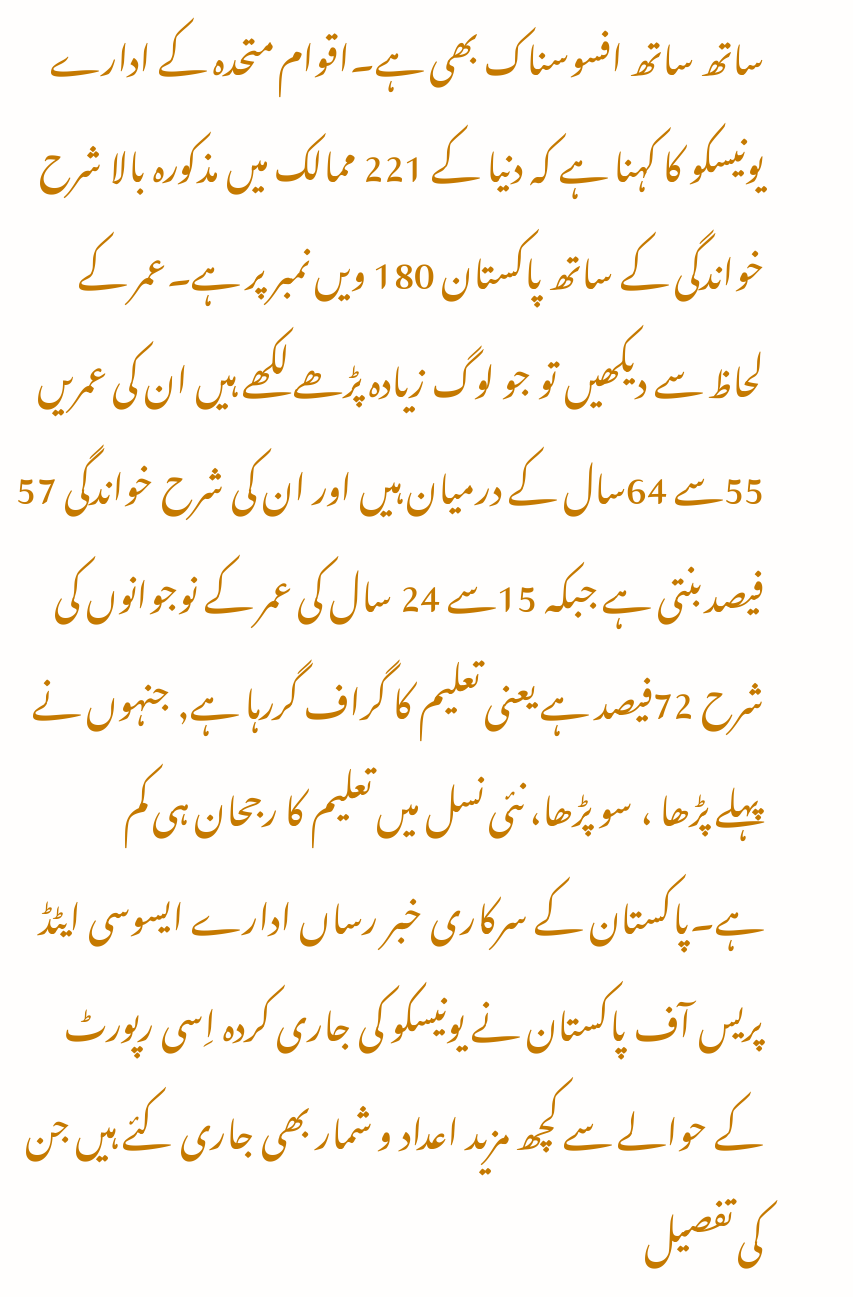ساتھ ساتھ افسوسناک بھی ہے۔اقوام متحدہ کے ادارے یونیسکو کا کہنا ہے کہ دنیا کے 221 ممالک میں مذکورہ بالا شرح خواندگی کے ساتھ پاکستان 180 ویں نمبر پر ہے۔عمر کے لحاظ سے دیکھیں تو جو لوگ زیادہ پڑھے لکھے ہیں ان کی عمریں 55سے 64سال کے درمیان ہیں اور ان کی شرح خواندگی 57 فیصد بنتی ہے جبکہ 15سے 24 سال کی عمر کے نوجوانوں کی شرح 72فیصد ہے یعنی تعلیم کا گراف گررہا ہے, جنہوں نے پہلے پڑھا ، سو پڑھا، نئی نسل میں تعلیم کا رجحان ہی کم ہے۔پاکستان کے سرکاری خبر رساں ادارے ایسوسی ایٹڈ پریس آف پاکستان نے یونیسکو کی جاری کردہ اِسی رپورٹ کے حوالے سے کچھ مزید اعداد و شمار بھی جاری کئے ہیں جن کی تفصیل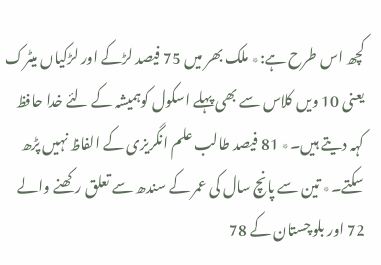کچھ اس طرح ہے:٭ ملک بھر میں 75 فیصد لڑکے اور لڑکیاں میٹرک یعنی 10 ویں کلاس سے بھی پہلے اسکول کوہمیشہ کے لئے خدا حافظ کہہ دیتے ہیں۔٭ 81 فیصد طالب علم انگریزی کے الفاظ نہیں پڑھ سکتے۔٭ تین سے پانچ سال کی عمر کے سندھ سے تعلق رکھنے والے 72 اور بلوچستان کے 78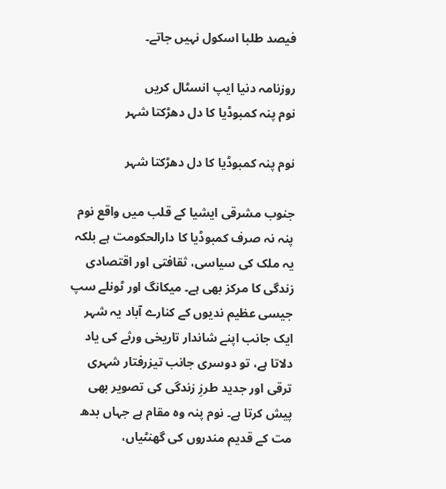فیصد طلبا اسکول نہیں جاتے۔

روزنامہ دنیا ایپ انسٹال کریں
نوم پنہ کمبوڈیا کا دل دھڑکتا شہر

نوم پنہ کمبوڈیا کا دل دھڑکتا شہر

جنوب مشرقی ایشیا کے قلب میں واقع نوم پنہ نہ صرف کمبوڈیا کا دارالحکومت ہے بلکہ یہ ملک کی سیاسی، ثقافتی اور اقتصادی زندگی کا مرکز بھی ہے۔ میکانگ اور ٹونلے سپ جیسی عظیم ندیوں کے کنارے آباد یہ شہر ایک جانب اپنے شاندار تاریخی ورثے کی یاد دلاتا ہے، تو دوسری جانب تیزرفتار شہری ترقی اور جدید طرزِ زندگی کی تصویر بھی پیش کرتا ہے۔ نوم پنہ وہ مقام ہے جہاں بدھ مت کے قدیم مندروں کی گھنٹیاں،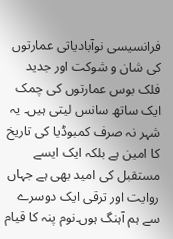فرانسیسی نوآبادیاتی عمارتوں کی شان و شوکت اور جدید فلک بوس عمارتوں کی چمک ایک ساتھ سانس لیتی ہیں۔ یہ شہر نہ صرف کمبوڈیا کی تاریخ کا امین ہے بلکہ ایک ایسے مستقبل کی امید بھی ہے جہاں روایت اور ترقی ایک دوسرے سے ہم آہنگ ہوں۔نوم پنہ کا قیام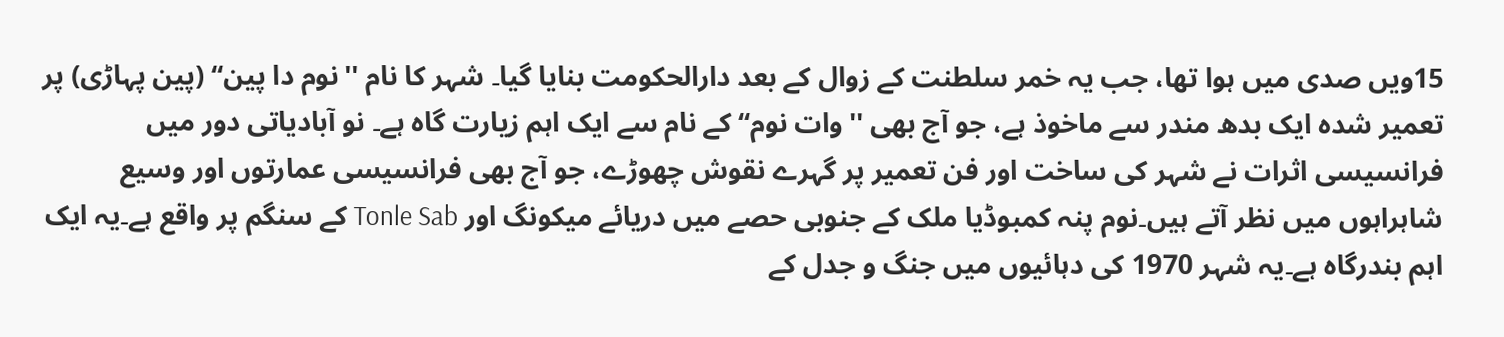15ویں صدی میں ہوا تھا، جب یہ خمر سلطنت کے زوال کے بعد دارالحکومت بنایا گیا۔ شہر کا نام ''نوم دا پین‘‘ (پین پہاڑی) پر تعمیر شدہ ایک بدھ مندر سے ماخوذ ہے، جو آج بھی ''وات نوم‘‘ کے نام سے ایک اہم زیارت گاہ ہے۔ نو آبادیاتی دور میں فرانسیسی اثرات نے شہر کی ساخت اور فن تعمیر پر گہرے نقوش چھوڑے، جو آج بھی فرانسیسی عمارتوں اور وسیع شاہراہوں میں نظر آتے ہیں۔نوم پنہ کمبوڈیا ملک کے جنوبی حصے میں دریائے میکونگ اور Tonle Sab کے سنگم پر واقع ہے۔یہ ایک اہم بندرگاہ ہے۔یہ شہر 1970 کی دہائیوں میں جنگ و جدل کے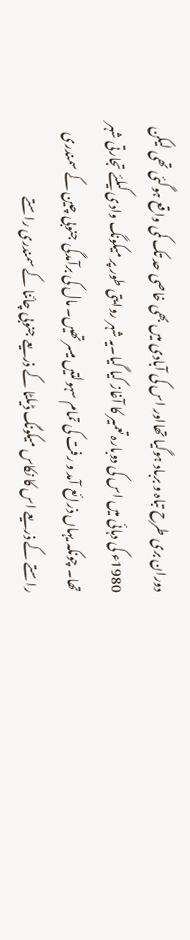دوران بری طرح تباہ و برباد ہوگیا تھااور اس کی آبادی میں بھی خاصی حد تک کمی واقع ہوگئی تھی لیکن 1980ء کی دہائی میں اس کی دوبارہ تعمیر کا آغاز کیا گیا۔یہ شہر روایتی طور پر میکونگ وادی کیلئے تجارتی شہر تھا۔ چونکہ یہاں ذرائع آمد و رفت کی تمام سہولتیں میسر تھیں۔ مال کی برآمدگی جنوبی چین کے سمندری راستے کے ذریعے اس کا نکاس میکونگ ڈیلٹا کے ذریعے جنوبی چائنا کے سمندری راستے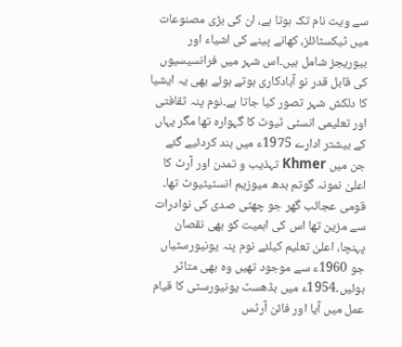سے ویت نام تک ہوتا ہے، ان کی بڑی مصنوعات میں ٹیکسٹائلز، کھانے پینے کی اشیاء اور بیوریجز شامل ہیں۔اس شہر میں فرانسیسیوں کی قابل قدر نو آبادکاری ہوتے ہوئے بھی یہ ایشیا کا دلکش شہر تصور کیا جاتا ہے۔نوم پنہ ثقافتی اور تعلیمی انسٹی ٹیوٹ کا گہوارہ تھا مگر یہاں کے بیشتر ادارے 1975ء میں بند کردئیے گئے جن میں Khmer تہذیب و تمدن اور آرٹ کا اعلیٰ نمونہ گوتم بدھ میوزیم انسٹیٹیوٹ تھا۔ قومی عجائب گھر جو چھٹی صدی کی نوادرات سے مزین تھا اس کی اہمیت کو بھی نقصان پہنچا، اعلیٰ تعلیم کیلئے نوم پنہ یونیورسٹیاں جو 1960ء سے موجود تھیں وہ بھی متاثر ہوئیں۔1954ء میں بڈھسٹ یونیورسٹی کا قیام عمل میں آیا اور فائن آرٹس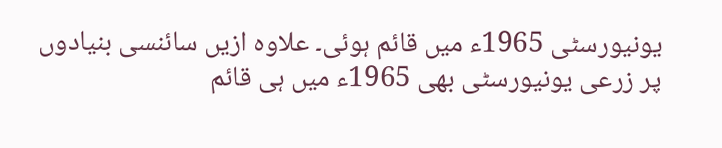یونیورسٹی 1965ء میں قائم ہوئی۔ علاوہ ازیں سائنسی بنیادوں پر زرعی یونیورسٹی بھی 1965ء میں ہی قائم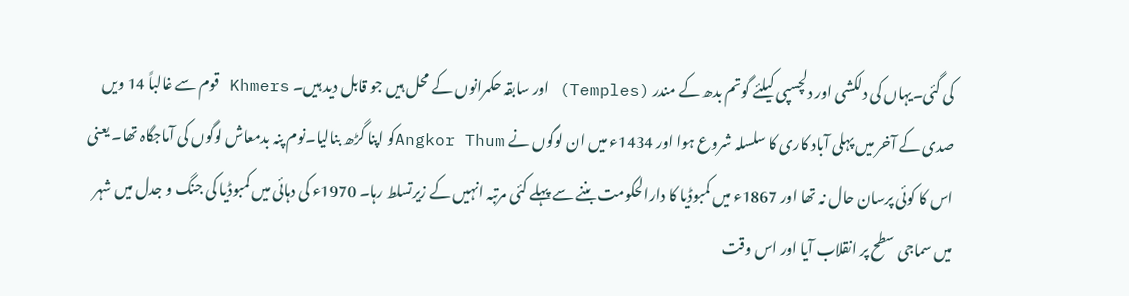کی گئی۔یہاں کی دلکشی اور دلچسپی کیلئے گوتم بدھ کے مندر (Temples) اور سابقہ حکمرانوں کے محل ہیں جو قابل دید ہیں۔ Khmers قوم سے غالباً 14 ویں صدی کے آخر میں پہلی آباد کاری کا سلسلہ شروع ہوا اور 1434ء میں ان لوگوں نے Angkor Thumکو اپنا گڑھ بنالیا۔نوم پنہ بدمعاش لوگوں کی آماجگاہ تھا۔ یعنی اس کا کوئی پرسان حال نہ تھا اور 1867ء میں کمبوڈیا کا دارالحکومت بننے سے پہلے کئی مرتبہ انہیں کے زیرتسلط رہا۔ 1970ء کی دہائی میں کمبوڈیا کی جنگ و جدل میں شہر میں سماجی سطح پر انقلاب آیا اور اس وقت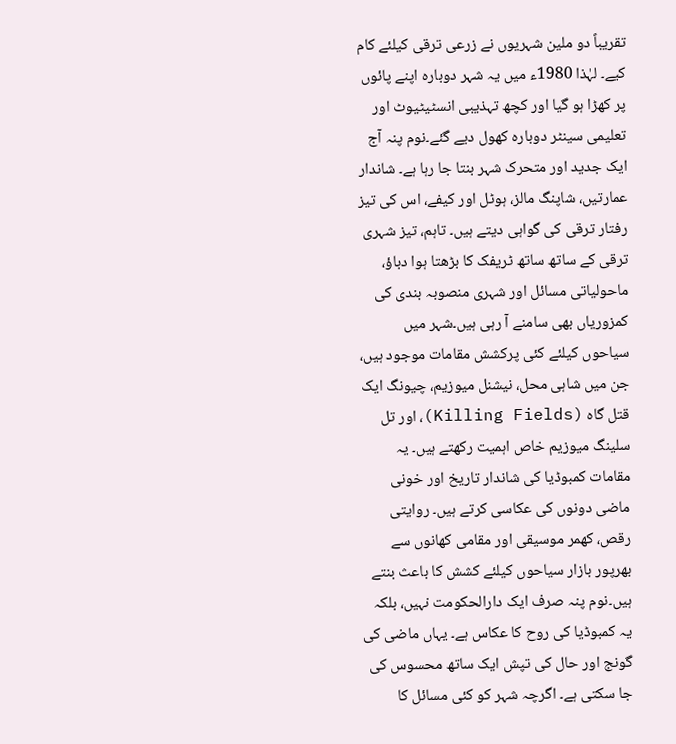تقریباً دو ملین شہریوں نے زرعی ترقی کیلئے کام کیے۔ لہٰذا 1980ء میں یہ شہر دوبارہ اپنے پائوں پر کھڑا ہو گیا اور کچھ تہذیبی انسٹیٹیوٹ اور تعلیمی سینٹر دوبارہ کھول دیے گئے۔نوم پنہ آج ایک جدید اور متحرک شہر بنتا جا رہا ہے۔ شاندار عمارتیں، شاپنگ مالز، ہوٹل اور کیفے، اس کی تیز رفتار ترقی کی گواہی دیتے ہیں۔ تاہم، تیز شہری ترقی کے ساتھ ساتھ ٹریفک کا بڑھتا ہوا دباؤ، ماحولیاتی مسائل اور شہری منصوبہ بندی کی کمزوریاں بھی سامنے آ رہی ہیں۔شہر میں سیاحوں کیلئے کئی پرکشش مقامات موجود ہیں، جن میں شاہی محل، نیشنل میوزیم، چیونگ ایک قتل گاہ (Killing Fields)، اور تل سلینگ میوزیم خاص اہمیت رکھتے ہیں۔ یہ مقامات کمبوڈیا کی شاندار تاریخ اور خونی ماضی دونوں کی عکاسی کرتے ہیں۔ روایتی رقص، کھمر موسیقی اور مقامی کھانوں سے بھرپور بازار سیاحوں کیلئے کشش کا باعث بنتے ہیں۔نوم پنہ صرف ایک دارالحکومت نہیں، بلکہ یہ کمبوڈیا کی روح کا عکاس ہے۔ یہاں ماضی کی گونج اور حال کی تپش ایک ساتھ محسوس کی جا سکتی ہے۔ اگرچہ شہر کو کئی مسائل کا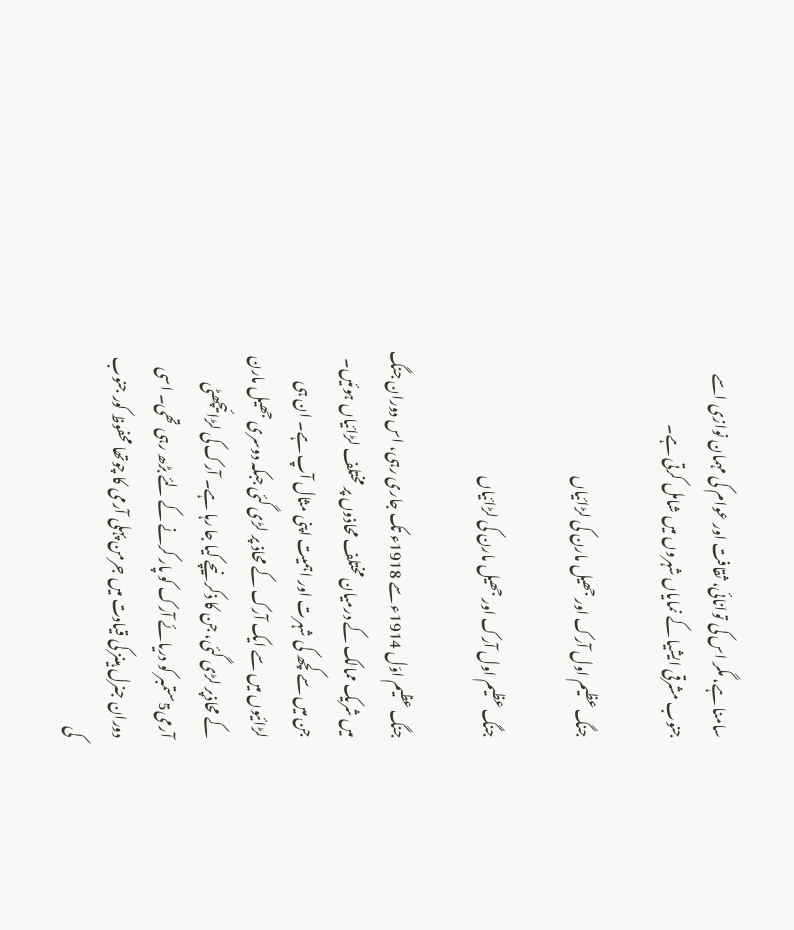سامنا ہے، مگر اس کی توانائی، ثقافت اور عوام کی مہمان نوازی اسے جنوب مشرقی ایشیا کے نمایاں شہروں میں شامل کرتی ہے۔

جنگ عظیم اول آرک اور جھیل مارن کی لڑائیاں

جنگ عظیم اول آرک اور جھیل مارن کی لڑائیاں

جنگ عظیم اوّل 1914ء سے 1918ء تک جاری رہی، اس دوران جنگ میں شریک ممالک کے درمیان مختلف محاذوں پر مختلف لڑائیاں ہوئیں۔ جن میں سے کچھ کی شہرت اور اہمیت اپنی مثال آپ ہے۔ ان ہی لڑائیوں میں سے ایک آرک کے محاذ پر لڑی گئی جبکہ دوسری جھیل مارن کے محاذپر لڑی گئی، جن کا ذکر نیچے کیا جا رہا ہے۔ آرک کی لڑائیچھٹی آرمی5ستمبر کو دریائے آرک کو پار کرنے کے لئے بڑھ رہی تھی۔ اسی دوران جنرل ہینز کی قیادت میں جرمن پہلی آرمی کا چوتھا محفوظ کور جنوب کی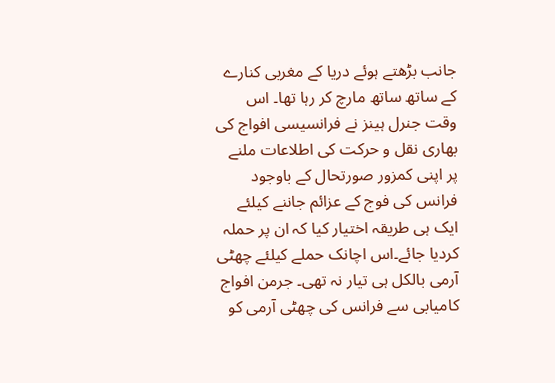جانب بڑھتے ہوئے دریا کے مغربی کنارے کے ساتھ ساتھ مارچ کر رہا تھا۔ اس وقت جنرل ہینز نے فرانسیسی افواج کی بھاری نقل و حرکت کی اطلاعات ملنے پر اپنی کمزور صورتحال کے باوجود فرانس کی فوج کے عزائم جاننے کیلئے ایک ہی طریقہ اختیار کیا کہ ان پر حملہ کردیا جائے۔اس اچانک حملے کیلئے چھٹی آرمی بالکل ہی تیار نہ تھی۔ جرمن افواج کامیابی سے فرانس کی چھٹی آرمی کو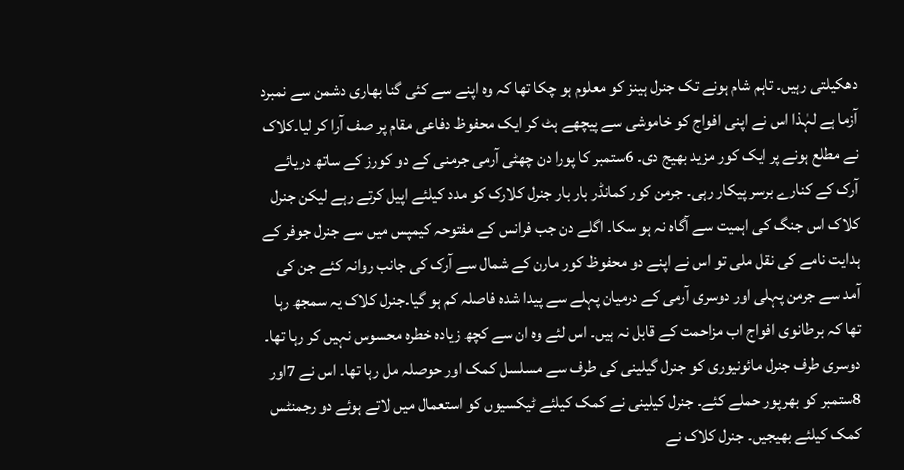دھکیلتی رہیں۔ تاہم شام ہونے تک جنرل ہینز کو معلوم ہو چکا تھا کہ وہ اپنے سے کئی گنا بھاری دشمن سے نمبرد آزما ہے لہٰذا اس نے اپنی افواج کو خاموشی سے پیچھے ہٹ کر ایک محفوظ دفاعی مقام پر صف آرا کر لیا۔کلاک نے مطلع ہونے پر ایک کور مزید بھیج دی۔ 6ستمبر کا پورا دن چھٹی آرمی جرمنی کے دو کورز کے ساتھ دریائے آرک کے کنارے برسر پیکار رہی۔ جرمن کور کمانڈر بار بار جنرل کلارک کو مدد کیلئے اپیل کرتے رہے لیکن جنرل کلاک اس جنگ کی اہمیت سے آگاہ نہ ہو سکا۔ اگلے دن جب فرانس کے مفتوحہ کیمپس میں سے جنرل جوفر کے ہدایت نامے کی نقل ملی تو اس نے اپنے دو محفوظ کور مارن کے شمال سے آرک کی جانب روانہ کئے جن کی آمد سے جرمن پہلی اور دوسری آرمی کے درمیان پہلے سے پیدا شدہ فاصلہ کم ہو گیا۔جنرل کلاک یہ سمجھ رہا تھا کہ برطانوی افواج اب مزاحمت کے قابل نہ ہیں۔ اس لئے وہ ان سے کچھ زیادہ خطرہ محسوس نہیں کر رہا تھا۔ دوسری طرف جنرل مائونیوری کو جنرل گیلینی کی طرف سے مسلسل کمک اور حوصلہ مل رہا تھا۔ اس نے 7اور 8ستمبر کو بھرپور حملے کئے۔ جنرل کیلینی نے کمک کیلئے ٹیکسیوں کو استعمال میں لاتے ہوئے دو رجمنٹس کمک کیلئے بھیجیں۔ جنرل کلاک نے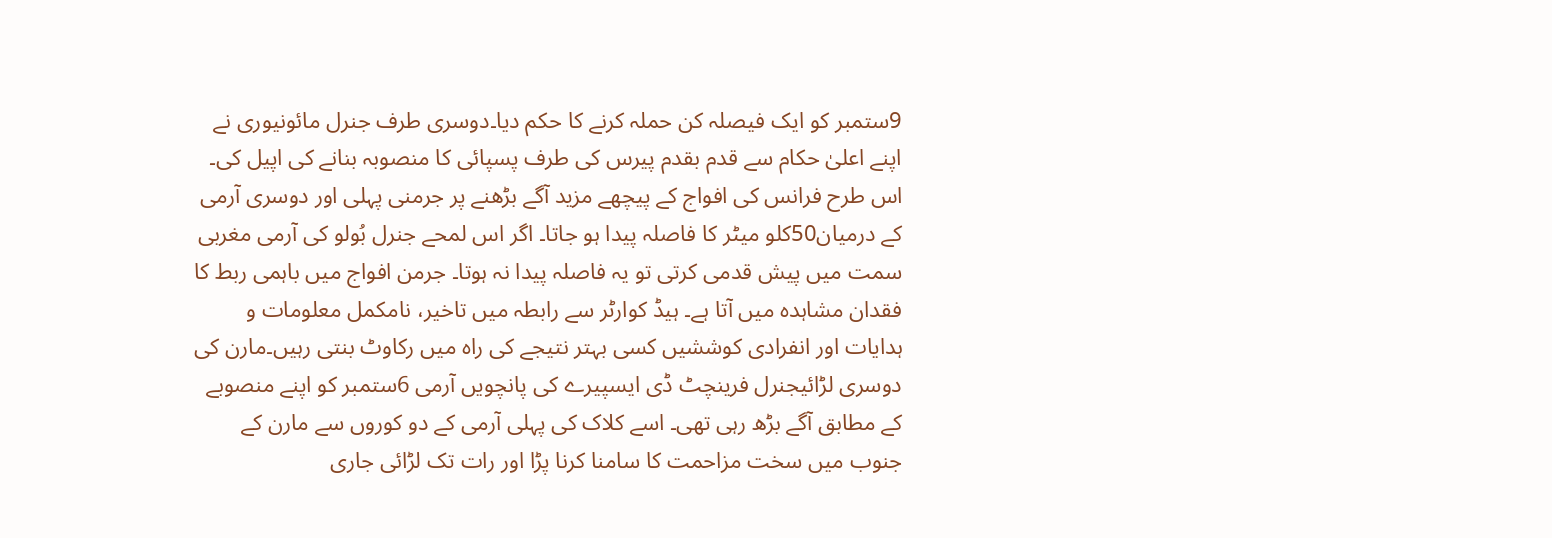9ستمبر کو ایک فیصلہ کن حملہ کرنے کا حکم دیا۔دوسری طرف جنرل مائونیوری نے اپنے اعلیٰ حکام سے قدم بقدم پیرس کی طرف پسپائی کا منصوبہ بنانے کی اپیل کی۔ اس طرح فرانس کی افواج کے پیچھے مزید آگے بڑھنے پر جرمنی پہلی اور دوسری آرمی کے درمیان50کلو میٹر کا فاصلہ پیدا ہو جاتا۔ اگر اس لمحے جنرل بُولو کی آرمی مغربی سمت میں پیش قدمی کرتی تو یہ فاصلہ پیدا نہ ہوتا۔ جرمن افواج میں باہمی ربط کا فقدان مشاہدہ میں آتا ہے۔ ہیڈ کوارٹر سے رابطہ میں تاخیر، نامکمل معلومات و ہدایات اور انفرادی کوششیں کسی بہتر نتیجے کی راہ میں رکاوٹ بنتی رہیں۔مارن کی دوسری لڑائیجنرل فرینچٹ ڈی ایسپیرے کی پانچویں آرمی 6ستمبر کو اپنے منصوبے کے مطابق آگے بڑھ رہی تھی۔ اسے کلاک کی پہلی آرمی کے دو کوروں سے مارن کے جنوب میں سخت مزاحمت کا سامنا کرنا پڑا اور رات تک لڑائی جاری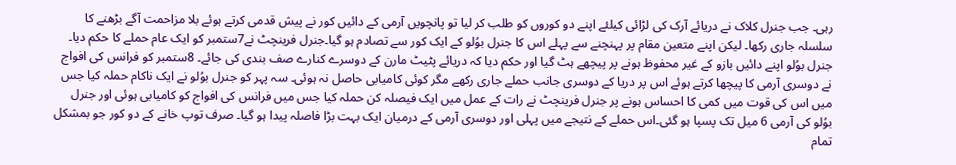رہی۔ جب جنرل کلاک نے دریائے آرک کی لڑائی کیلئے اپنے دو کوروں کو طلب کر لیا تو پانچویں آرمی کے دائیں کور نے پیش قدمی کرتے ہوئے بلا مزاحمت آگے بڑھنے کا سلسلہ جاری رکھا۔ لیکن اپنے متعین مقام پر پہنچنے سے پہلے اس کا جنرل بوُلو کے ایک کور سے تصادم ہو گیا۔جنرل فرینچٹ نے7ستمبر کو ایک عام حملے کا حکم دیا۔ جنرل بوُلو اپنے دائیں بازو کے غیر محفوظ ہونے پر پیچھے ہٹ گیا اور حکم دیا کہ دریائے پٹیٹ مارن کے دوسرے کنارے صف بندی کی جائے۔ 8ستمبر کو فرانس کی افواج نے دوسری آرمی کا پیچھا کرتے ہوئے اس پر دریا کے دوسری جانب حملے جاری رکھے مگر کوئی کامیابی حاصل نہ ہوئی۔ سہ پہر کو جنرل بوُلو نے ایک ناکام حملہ کیا جس میں اس کی قوت میں کمی کا احساس ہونے پر جنرل فرینچٹ نے رات کے عمل میں ایک فیصلہ کن حملہ کیا جس میں فرانس کی افواج کو کامیابی ہوئی اور جنرل بوُلو کی آرمی 6 میل تک پسپا ہو گئی۔اس حملے کے نتیجے میں پہلی اور دوسری آرمی کے درمیان ایک بہت بڑا فاصلہ پیدا ہو گیا۔ صرف توپ خانے کے دو کور جو بمشکل تمام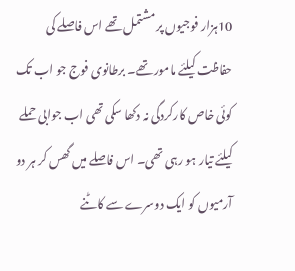10ہزار فوجیوں پر مشتمل تھے اس فاصلے کی حفاظت کیلئے مامور تھے۔ برطانوی فوج جو اب تک کوئی خاص کارکردگی نہ دکھا سکی تھی اب جوابی حملے کیلئے تیار ہو رہی تھی۔ اس فاصلے میں گھس کر ہر دو آرمیوں کو ایک دوسرے سے کاٹنے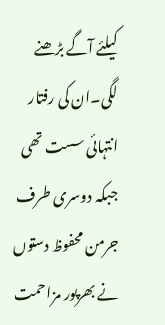کیلئے آگے بڑھنے لگی۔ان کی رفتار انتہائی سست تھی جبکہ دوسری طرف جرمن محفوظ دستوں نے بھرپور مزاحمت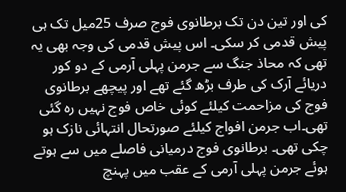کی اور تین دن تک برطانوی فوج صرف 25میل تک ہی پیش قدمی کر سکی۔ اس پیش قدمی کی وجہ بھی یہ تھی کہ محاذ جنگ سے جرمن پہلی آرمی کے دو کور دریائے آرک کی طرف بڑھ گئے تھے اور پیچھے برطانوی فوج کی مزاحمت کیلئے کوئی خاص فوج نہیں رہ گئی تھی۔اب جرمن افواج کیلئے صورتحال انتہائی نازک ہو چکی تھی۔ برطانوی فوج درمیانی فاصلے میں سے ہوتے ہوئے جرمن پہلی آرمی کے عقب میں پہنچ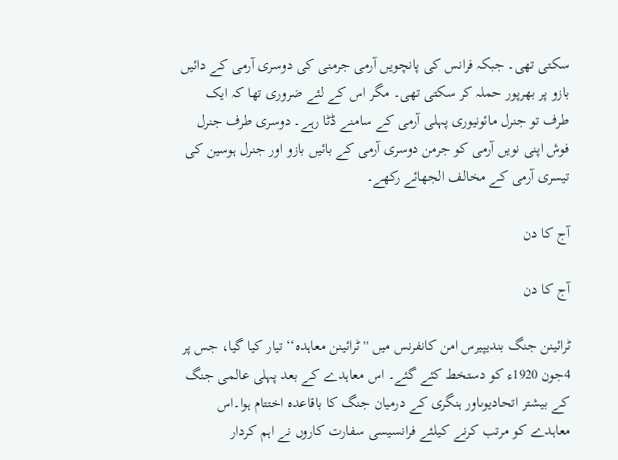سکتی تھی۔ جبکہ فرانس کی پانچویں آرمی جرمنی کی دوسری آرمی کے دائیں بازو پر بھرپور حملہ کر سکتی تھی۔ مگر اس کے لئے ضروری تھا کہ ایک طرف تو جنرل مائونیوری پہلی آرمی کے سامنے ڈٹا رہے۔ دوسری طرف جنرل فوش اپنی نویں آرمی کو جرمن دوسری آرمی کے بائیں بازو اور جنرل ہوسین کی تیسری آرمی کے مخالف الجھائے رکھے۔

آج کا دن

آج کا دن

ٹرائینن جنگ بندیپیرس امن کانفرنس میں ''ٹرائینن معاہدہ‘‘ تیار کیا گیا، جس پر 4جون 1920ء کو دستخط کئے گئے۔ اس معاہدے کے بعد پہلی عالمی جنگ کے بیشتر اتحادیوںاور ہنگری کے درمیان جنگ کا باقاعدہ اختتام ہوا۔اس معاہدے کو مرتب کرنے کیلئے فرانسیسی سفارت کاروں نے اہم کردار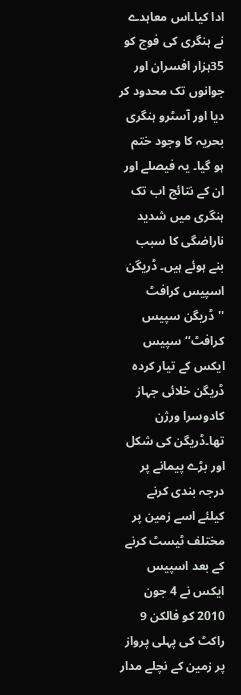ادا کیا۔اس معاہدے نے ہنگری کی فوج کو 35ہزار افسران اور جوانوں تک محدود کر دیا اور آسٹرو ہنگری بحریہ کا وجود ختم ہو گیا۔ یہ فیصلے اور ان کے نتائج اب تک ہنگری میں شدید ناراضگی کا سبب بنے ہوئے ہیں۔ ڈریگن اسپیس کرافٹ ''ڈریگن سپیس کرافٹ‘‘ سپیس ایکس کے تیار کردہ ڈریگن خلائی جہاز کادوسرا ورژن تھا۔ڈریگن کی شکل اور بڑے پیمانے پر درجہ بندی کرنے کیلئے اسے زمین پر مختلف ٹیسٹ کرنے کے بعد اسپیس ایکس نے 4 جون 2010 کو فالکن 9 راکٹ کی پہلی پرواز پر زمین کے نچلے مدار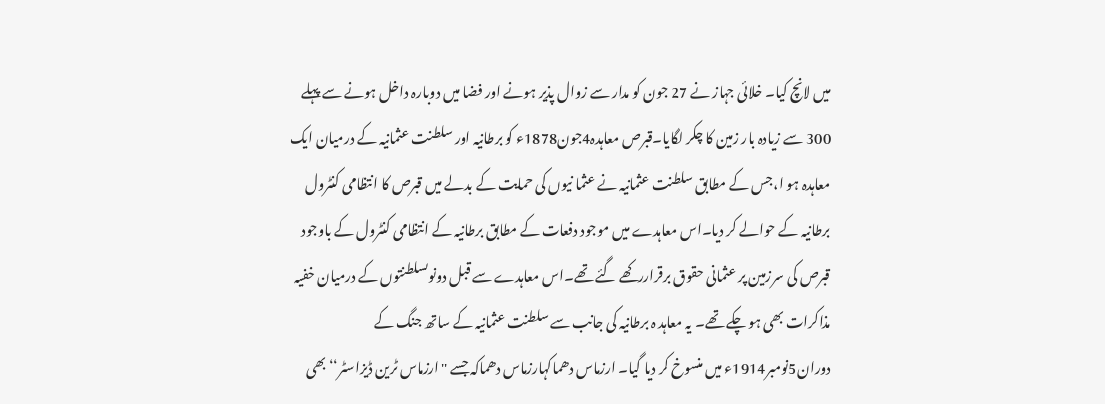میں لانچ کیا۔ خلائی جہاز نے 27 جون کو مدار سے زوال پذیر ہونے اور فضا میں دوبارہ داخل ہونے سے پہلے 300 سے زیادہ بار زمین کا چکر لگایا۔قبرص معاہدہ4جون1878ء کو برطانیہ اور سلطنت عثمانیہ کے درمیان ایک معاہدہ ہو ا،جس کے مطابق سلطنت عثمانیہ نے عثما نیوں کی حمایت کے بدلے میں قبرص کا انتظامی کنٹرول برطانیہ کے حوالے کر دیا۔اس معاہدے میں موجود دفعات کے مطابق برطانیہ کے انتظامی کنٹرول کے باوجود قبرص کی سرزمین پر عثمانی حقوق برقراررکھے گئے تھے۔اس معاہدے سے قبل دونوںسلطنتوں کے درمیان خفیہ مذاکرات بھی ہو چکے تھے۔ یہ معاہد ہ برطانیہ کی جانب سے سلطنت عثمانیہ کے ساتھ جنگ کے دوران5نومبر1914ء میں منسوخ کر دیا گیا۔ ارزماس دھماکہارزماس دھماکہ جسے ''ارزماس ٹرین ڈیزاسٹر‘‘ بھی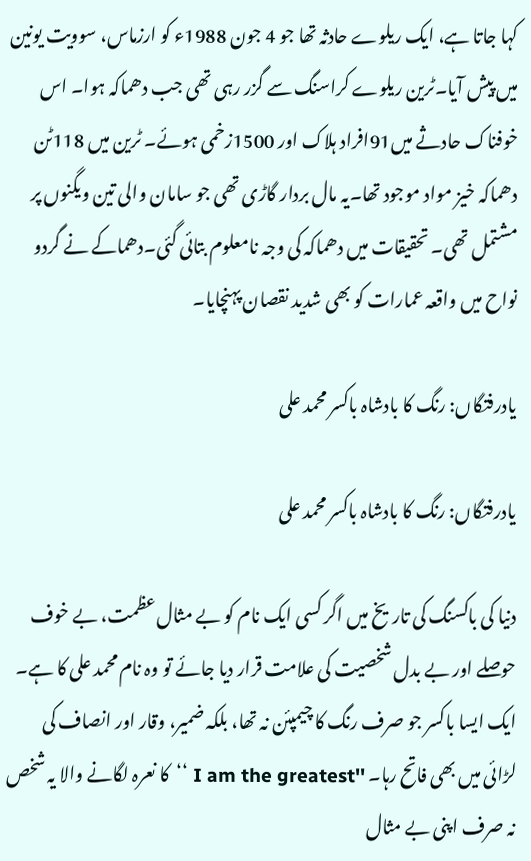کہا جاتا ہے، ایک ریلوے حادثہ تھا جو 4 جون 1988ء کو ارزماس، سوویت یونین میں پیش آیا۔ٹرین ریلوے کراسنگ سے گزر رہی تھی جب دھماکہ ہوا۔ اس خوفناک حادثے میں91افراد ہلاک اور 1500زخمی ہوئے۔ ٹرین میں 118ٹن دھماکہ خیز مواد موجود تھا۔یہ مال بردار گاڑی تھی جو سامان والی تین ویگنوں پر مشتمل تھی۔ تحقیقات میں دھماکہ کی وجہ نامعلوم بتائی گئی۔دھماکے نے گردو نواح میں واقعہ عمارات کو بھی شدید نقصان پہنچایا۔

یادرفتگاں: رنگ کا بادشاہ باکسر محمد علی

یادرفتگاں: رنگ کا بادشاہ باکسر محمد علی

دنیا کی باکسنگ کی تاریخ میں اگر کسی ایک نام کو بے مثال عظمت، بے خوف حوصلے اور بے بدل شخصیت کی علامت قرار دیا جائے تو وہ نام محمد علی کا ہے۔ ایک ایسا باکسر جو صرف رنگ کا چیمپئن نہ تھا، بلکہ ضمیر، وقار اور انصاف کی لڑائی میں بھی فاتح رہا۔ ''I am the greatest ‘‘کا نعرہ لگانے والا یہ شخص نہ صرف اپنی بے مثال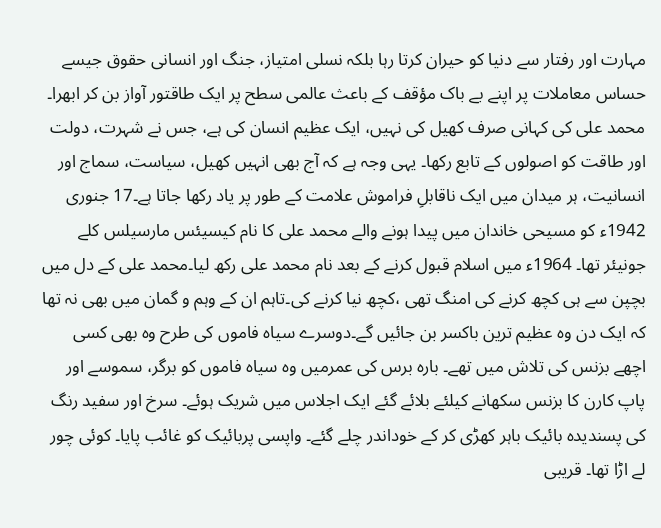مہارت اور رفتار سے دنیا کو حیران کرتا رہا بلکہ نسلی امتیاز، جنگ اور انسانی حقوق جیسے حساس معاملات پر اپنے بے باک مؤقف کے باعث عالمی سطح پر ایک طاقتور آواز بن کر ابھرا۔ محمد علی کی کہانی صرف کھیل کی نہیں، ایک عظیم انسان کی ہے، جس نے شہرت، دولت اور طاقت کو اصولوں کے تابع رکھا۔ یہی وجہ ہے کہ آج بھی انہیں کھیل، سیاست، سماج اور انسانیت، ہر میدان میں ایک ناقابلِ فراموش علامت کے طور پر یاد رکھا جاتا ہے۔17 جنوری 1942ء کو مسیحی خاندان میں پیدا ہونے والے محمد علی کا نام کیسیئس مارسیلس کلے جونیئر تھا۔ 1964ء میں اسلام قبول کرنے کے بعد نام محمد علی رکھ لیا۔محمد علی کے دل میں بچپن سے ہی کچھ کرنے کی امنگ تھی ،کچھ نیا کرنے کی۔تاہم ان کے وہم و گمان میں بھی نہ تھا کہ ایک دن وہ عظیم ترین باکسر بن جائیں گے۔دوسرے سیاہ فاموں کی طرح وہ بھی کسی اچھے بزنس کی تلاش میں تھے۔ بارہ برس کی عمرمیں وہ سیاہ فاموں کو برگر، سموسے اور پاپ کارن کا بزنس سکھانے کیلئے بلائے گئے ایک اجلاس میں شریک ہوئے۔ سرخ اور سفید رنگ کی پسندیدہ بائیک باہر کھڑی کر کے خوداندر چلے گئے۔ واپسی پربائیک کو غائب پایا۔ کوئی چور لے اڑا تھا۔ قریبی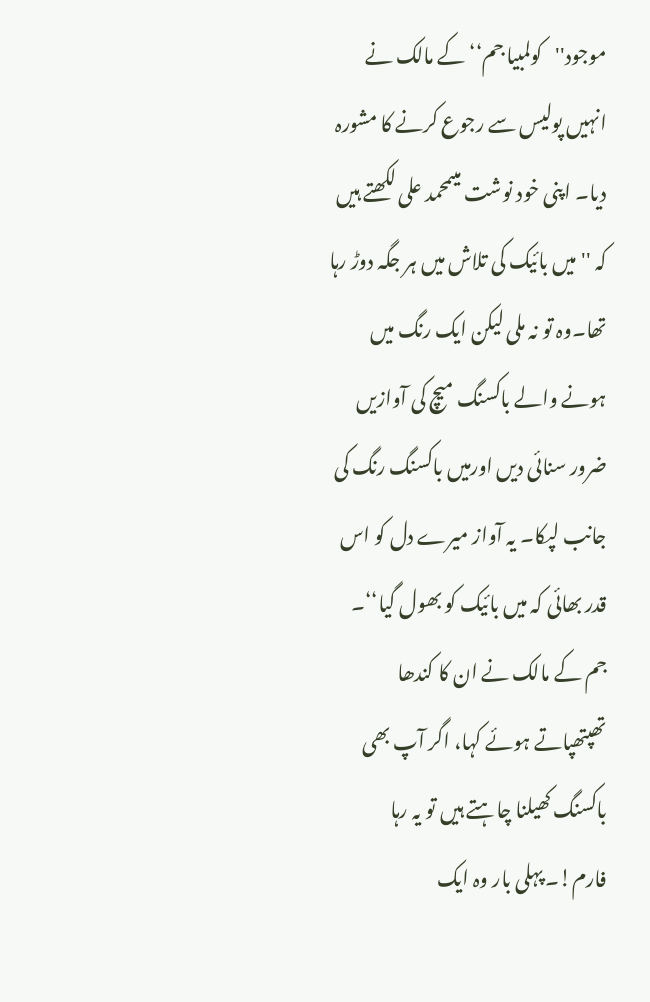موجود''کولمبیا جم‘‘ کے مالک نے انہیں پولیس سے رجوع کرنے کا مشورہ دیا۔ اپنی خود نوشت میںمحمد علی لکھتے ہیں کہ ''میں بائیک کی تلاش میں ہر جگہ دوڑ رہا تھا۔وہ تو نہ ملی لیکن ایک رنگ میں ہونے والے باکسنگ میچ کی آوازیں ضرور سنائی دیں اورمیں باکسنگ رنگ کی جانب لپکا۔ یہ آواز میرے دل کو اس قدر بھائی کہ میں بائیک کو بھول گیا‘‘۔ جم کے مالک نے ان کا کندھا تھپتھپاتے ہوئے کہا، اگر آپ بھی باکسنگ کھیلنا چاہتے ہیں تو یہ رہا فارم!۔ پہلی بار وہ ایک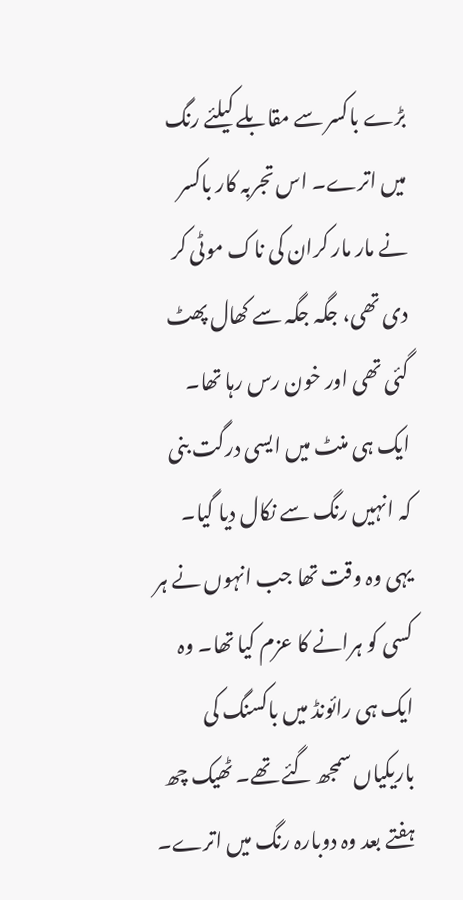بڑے باکسر سے مقابلے کیلئے رنگ میں اترے۔ اس تجربہ کار باکسر نے مار مار کران کی ناک موٹی کر دی تھی، جگہ جگہ سے کھال پھٹ گئی تھی اور خون رس رہا تھا۔ ایک ہی منٹ میں ایسی درگت بنی کہ انہیں رنگ سے نکال دیا گیا۔ یہی وہ وقت تھا جب انہوں نے ہر کسی کو ہرانے کا عزم کیا تھا۔ وہ ایک ہی رائونڈ میں باکسنگ کی باریکیاں سمجھ گئے تھے۔ ٹھیک چھ ہفتے بعد وہ دوبارہ رنگ میں اترے۔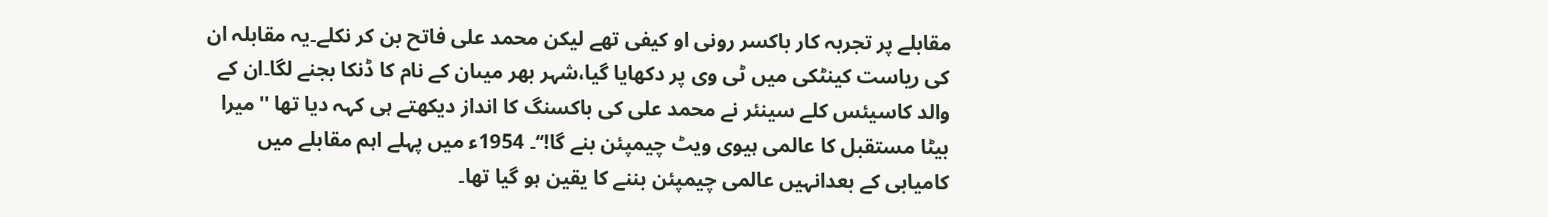مقابلے پر تجربہ کار باکسر رونی او کیفی تھے لیکن محمد علی فاتح بن کر نکلے۔یہ مقابلہ ان کی ریاست کینٹکی میں ٹی وی پر دکھایا گیا،شہر بھر میںان کے نام کا ڈنکا بجنے لگا۔ان کے والد کاسیئس کلے سینئر نے محمد علی کی باکسنگ کا انداز دیکھتے ہی کہہ دیا تھا ''میرا بیٹا مستقبل کا عالمی ہیوی ویٹ چیمپئن بنے گا!‘‘۔ 1954ء میں پہلے اہم مقابلے میں کامیابی کے بعدانہیں عالمی چیمپئن بننے کا یقین ہو گیا تھا۔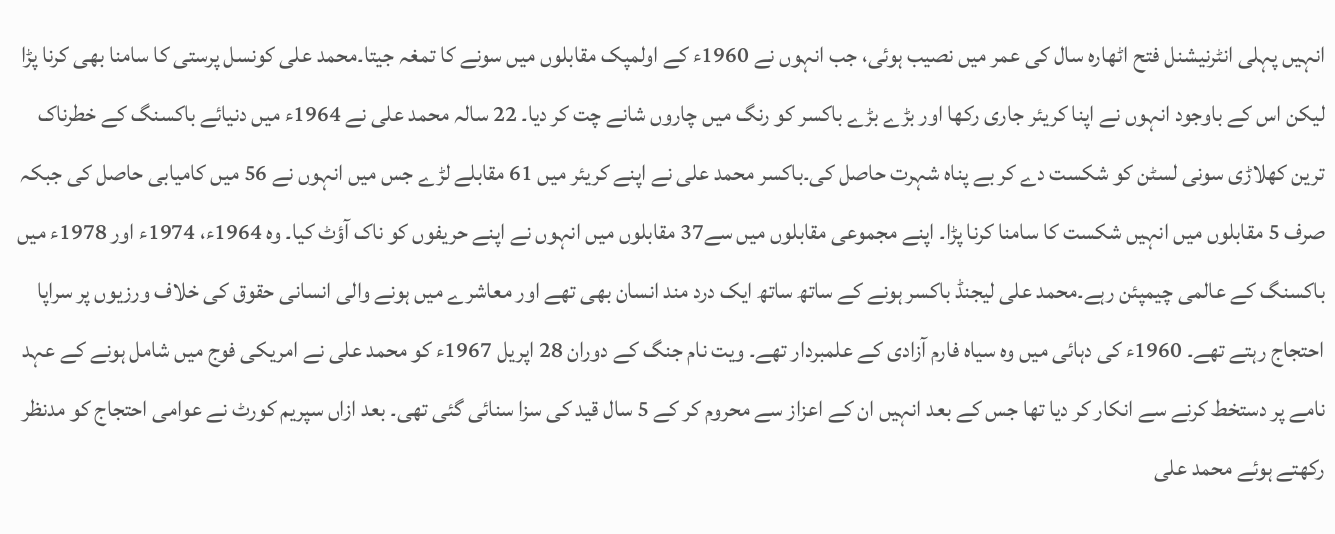انہیں پہلی انٹرنیشنل فتح اٹھارہ سال کی عمر میں نصیب ہوئی، جب انہوں نے 1960ء کے اولمپک مقابلوں میں سونے کا تمغہ جیتا۔محمد علی کونسل پرستی کا سامنا بھی کرنا پڑا لیکن اس کے باوجود انہوں نے اپنا کریئر جاری رکھا اور بڑے بڑے باکسر کو رنگ میں چاروں شانے چت کر دیا۔ 22 سالہ محمد علی نے 1964ء میں دنیائے باکسنگ کے خطرناک ترین کھلاڑی سونی لسٹن کو شکست دے کر بے پناہ شہرت حاصل کی۔باکسر محمد علی نے اپنے کریئر میں 61 مقابلے لڑے جس میں انہوں نے 56 میں کامیابی حاصل کی جبکہ صرف 5 مقابلوں میں انہیں شکست کا سامنا کرنا پڑا۔ اپنے مجموعی مقابلوں میں سے37 مقابلوں میں انہوں نے اپنے حریفوں کو ناک آؤٹ کیا۔ وہ 1964ء، 1974ء اور 1978ء میں باکسنگ کے عالمی چیمپئن رہے۔محمد علی لیجنڈ باکسر ہونے کے ساتھ ساتھ ایک درد مند انسان بھی تھے اور معاشرے میں ہونے والی انسانی حقوق کی خلاف ورزیوں پر سراپا احتجاج رہتے تھے۔ 1960ء کی دہائی میں وہ سیاہ فارم آزادی کے علمبردار تھے۔ ویت نام جنگ کے دوران 28 اپریل 1967ء کو محمد علی نے امریکی فوج میں شامل ہونے کے عہد نامے پر دستخط کرنے سے انکار کر دیا تھا جس کے بعد انہیں ان کے اعزاز سے محروم کر کے 5 سال قید کی سزا سنائی گئی تھی۔ بعد ازاں سپریم کورٹ نے عوامی احتجاج کو مدنظر رکھتے ہوئے محمد علی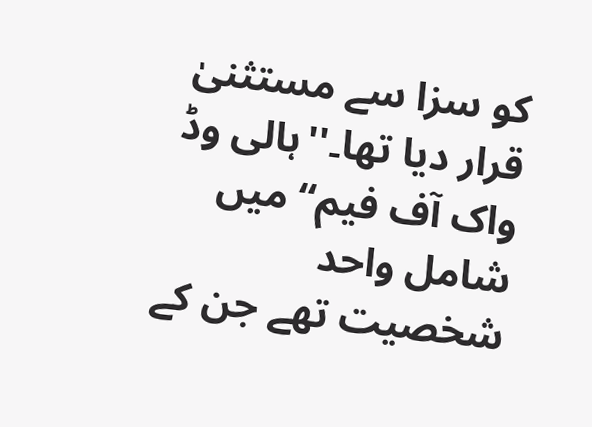کو سزا سے مستثنیٰ قرار دیا تھا۔''ہالی وڈ واک آف فیم‘‘ میں شامل واحد شخصیت تھے جن کے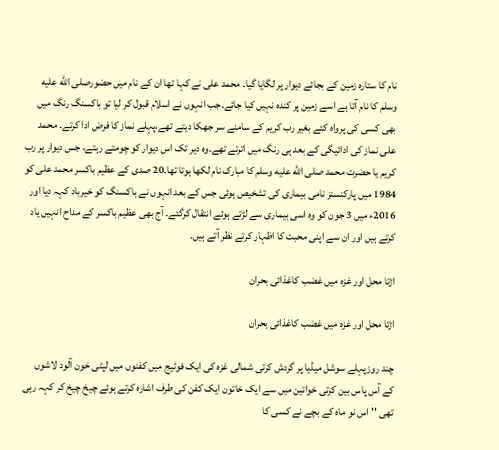نام کا ستارہ زمین کے بجائے دیوار پر لگایا گیا۔ محمد علی نے کہا تھا ان کے نام میں حضورصلى الله عليه وسلم کا نام آتا ہے اسے زمین پر کندہ نہیں کیا جائے۔جب انہوں نے اسلام قبول کر لیا تو باکسنگ رنگ میں بھی کسی کی پرواہ کئے بغیر رب کریم کے سامنے سر جھکا دیتے تھے،پہلے نماز کا فرض ادا کرتے۔ محمد علی نماز کی ادائیگی کے بعد ہی رنگ میں اترتے تھے۔وہ دیر تک اس دیوار کو چومتے رہتے، جس دیوار پر رب کریم یا حضرت محمد صلى الله عليه وسلم کا مبارک نام لکھا ہوتا تھا۔20 صدی کے عظیم باکسر محمد علی کو 1984 میں پارکنسنز نامی بیماری کی تشخیص ہوئی جس کے بعد انہوں نے باکسنگ کو خیرباد کہہ دیا اور 2016ء میں 3 جون کو وہ اسی بیماری سے لڑتے ہوئے انتقال کرگئے۔ آج بھی عظیم باکسر کے مداح انہیں یاد کرتے ہیں اور ان سے اپنی محبت کا اظہار کرتے نظر آتے ہیں۔

اڑتا محل اور غزہ میں غضب کاغذائی بحران

اڑتا محل اور غزہ میں غضب کاغذائی بحران

چند روزپہلے سوشل میڈیا پر گردش کرتی شمالی غزہ کی ایک فوٹیج میں کفنوں میں لپٹی خون آلود لاشوں کے آس پاس بین کرتی خواتین میں سے ایک خاتون ایک کفن کی طرف اشارہ کرتے ہوئے چیخ چیخ کر کہہ رہی تھی '' اس نو ماہ کے بچے نے کسی کا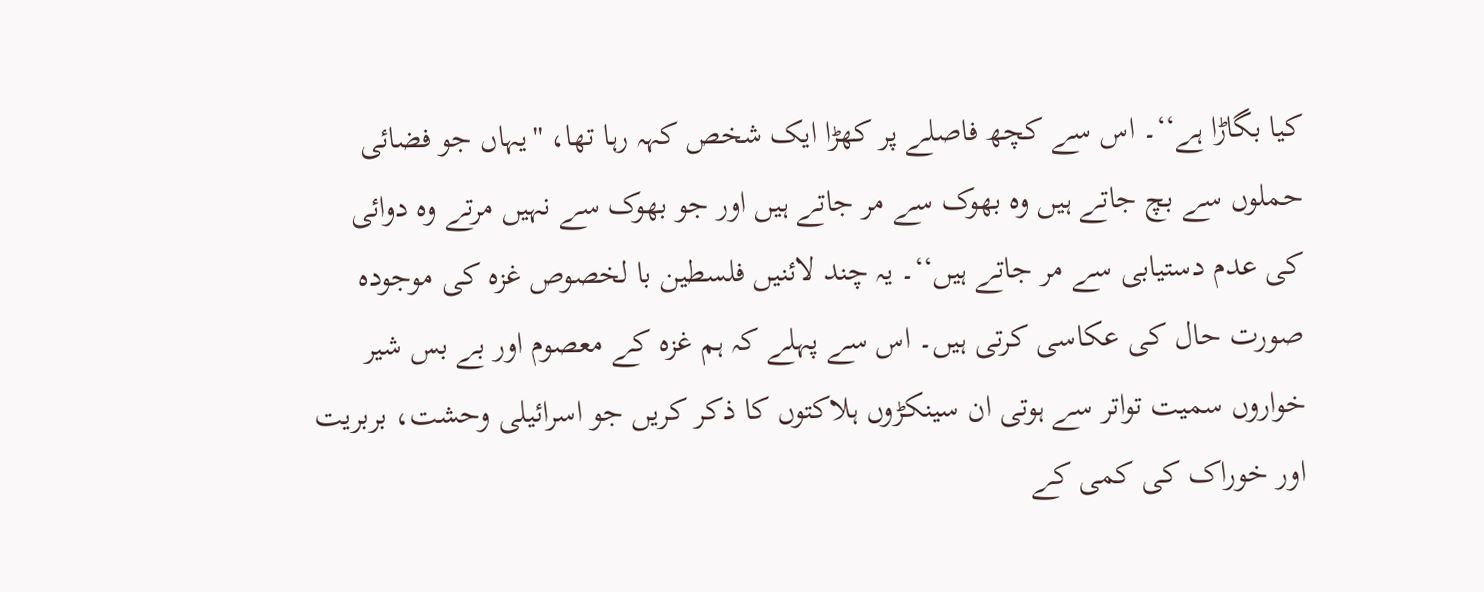کیا بگاڑا ہے‘‘۔ اس سے کچھ فاصلے پر کھڑا ایک شخص کہہ رہا تھا، ''یہاں جو فضائی حملوں سے بچ جاتے ہیں وہ بھوک سے مر جاتے ہیں اور جو بھوک سے نہیں مرتے وہ دوائی کی عدم دستیابی سے مر جاتے ہیں‘‘۔ یہ چند لائنیں فلسطین با لخصوص غزہ کی موجودہ صورت حال کی عکاسی کرتی ہیں۔ اس سے پہلے کہ ہم غزہ کے معصوم اور بے بس شیر خواروں سمیت تواتر سے ہوتی ان سینکڑوں ہلاکتوں کا ذکر کریں جو اسرائیلی وحشت، بربریت اور خوراک کی کمی کے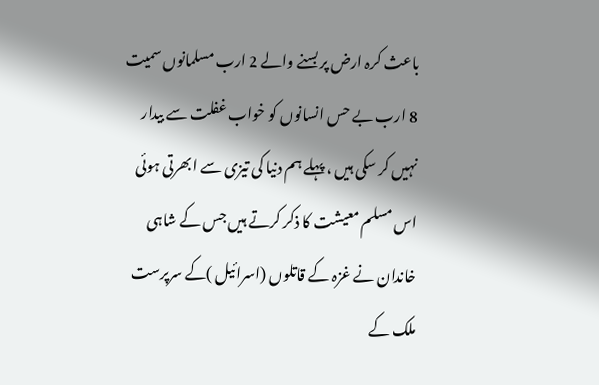باعث کرہ ارض پر بسنے والے 2 ارب مسلمانوں سمیت 8 ارب بے حس انسانوں کو خواب غفلت سے بیدار نہیں کر سکی ہیں ، پہلے ہم دنیا کی تیزی سے ابھرتی ہوئی اس مسلم معیشت کا ذکر کرتے ہیں جس کے شاہی خاندان نے غزہ کے قاتلوں (اسرائیل )کے سرپرست ملک کے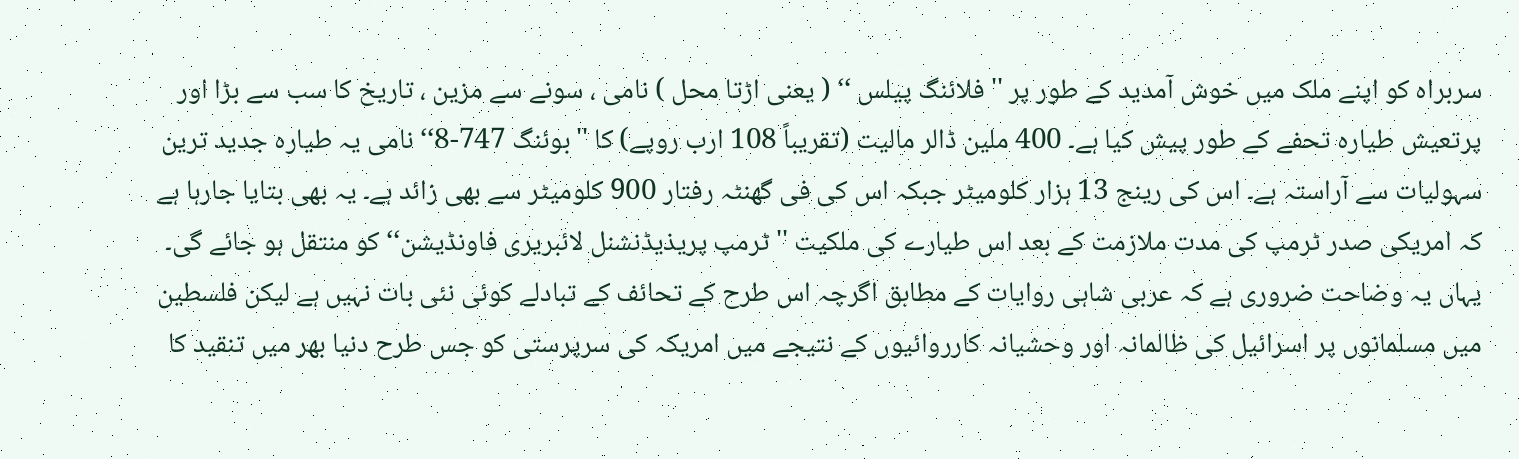سربراہ کو اپنے ملک میں خوش آمدید کے طور پر ''فلائنگ پیلس ‘‘ ( یعنی اڑتا محل ) نامی ، سونے سے مزین ، تاریخ کا سب سے بڑا اور پرتعیش طیارہ تحفے کے طور پیش کیا ہے۔ 400 ملین ڈالر مالیت (تقریباً 108 ارب روپے) کا ''بوئنگ 747-8‘‘ نامی یہ طیارہ جدید ترین سہولیات سے آراستہ ہے۔ اس کی رینج 13 ہزار کلومیٹر جبکہ اس کی فی گھنٹہ رفتار 900 کلومیٹر سے بھی زائد ہے۔ یہ بھی بتایا جارہا ہے کہ امریکی صدر ٹرمپ کی مدت ملازمت کے بعد اس طیارے کی ملکیت ''ٹرمپ پریذیڈنشنل لائبریری فاونڈیشن‘‘ کو منتقل ہو جائے گی۔ یہاں یہ وضاحت ضروری ہے کہ عربی شاہی روایات کے مطابق اگرچہ اس طرح کے تحائف کے تبادلے کوئی نئی بات نہیں ہے لیکن فلسطین میں مسلمانوں پر اسرائیل کی ظالمانہ اور وحشیانہ کارروائیوں کے نتیجے میں امریکہ کی سرپرستی کو جس طرح دنیا بھر میں تنقید کا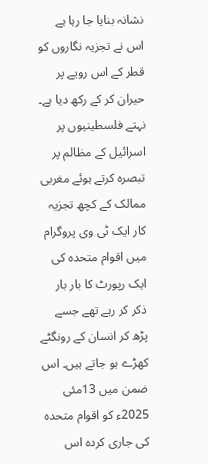نشانہ بنایا جا رہا ہے اس نے تجزیہ نگاروں کو قطر کے اس رویے پر حیران کر کے رکھ دیا ہے۔ نہتے فلسطینیوں پر اسرائیل کے مظالم پر تبصرہ کرتے ہوئے مغربی ممالک کے کچھ تجزیہ کار ایک ٹی وی پروگرام میں اقوام متحدہ کی ایک رپورٹ کا بار بار ذکر کر رہے تھے جسے پڑھ کر انسان کے رونگٹے کھڑے ہو جاتے ہیں۔ اس ضمن میں 13مئی 2025ء کو اقوام متحدہ کی جاری کردہ اس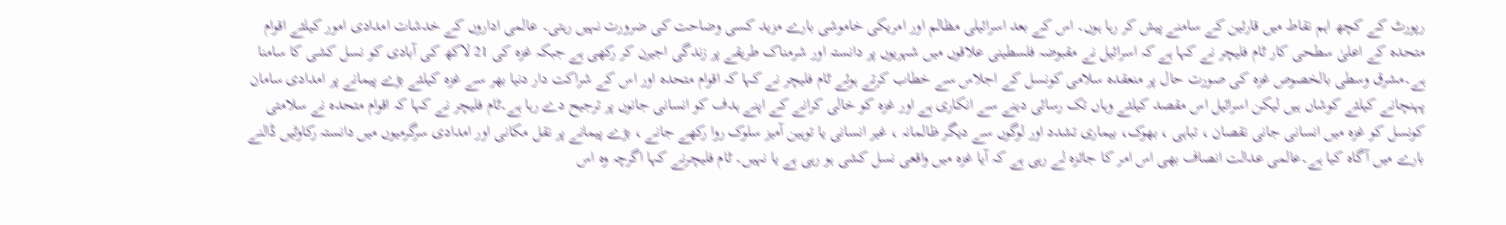رپورٹ کے کچھ اہم نقاط میں قارئین کے سامنے پیش کر رہا ہوں۔ اس کے بعد اسرائیلی مظالم اور امریکی خاموشی بارے مزید کسی وضاحت کی ضرورت نہیں رہتی۔ عالمی اداروں کے خدشات امدادی امور کیلئے اقوام متحدہ کے اعلیٰ سطحی کار ٹام فلیچر نے کہا ہے کہ اسرائیل نے مقبوضہ فلسطینی علاقوں میں شہریوں پر دانستہ اور شرمناک طریقے پر زندگی اجیرن کر رکھی ہے جبکہ غزہ کی 21 لاکھ کی آبادی کو نسل کشی کا سامنا ہے۔مشرق وسطی بالخصوص غزہ کی صورت حال پر منعقدہ سلامی کونسل کے اجلاس سے خطاب کرتے ہوئے ٹام فلیچر نے کہا کہ اقوام متحدہ اور اس کے شراکت دار دنیا بھر سے غزہ کیلئے بڑے پیمانے پر امدادی سامان پہنچانے کیلئے کوشاں ہیں لیکن اسرائیل اس مقصد کیلئے وہاں تک رسائی دینے سے انکاری ہے اور غزہ کو خالی کرانے کے اپنے ہدف کو انسانی جانوں پر ترجیح دے رہا ہے۔ٹام فلیچر نے کہا کہ اقوام متحدہ نے سلامتی کونسل کو غزہ میں انسانی جانی نقصان ، تباہی ، بھوک، بیماری تشدد اور لوگوں سے دیگر ظالمانہ ، غیر انسانی یا توہین آمیز سلوک روا رکھے جانے ، بڑے پیمانے پر نقل مکانی اور امدادی سرگرمیوں میں دانستہ رکاوٹیں ڈالنے بارے میں آگاہ کیا ہے۔عالمی عدالت انصاف بھی اس امر کا جائزہ لے رہی ہے کہ آیا غزہ میں واقعی نسل کشی ہو رہی ہے یا نہیں۔ ٹام فلیچرنے کہا اگرچہ وہ اس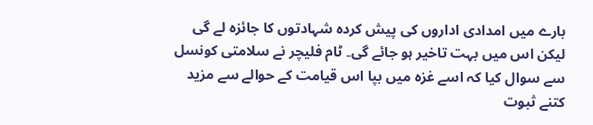بارے میں امدادی اداروں کی پیش کردہ شہادتوں کا جائزہ لے گی لیکن اس میں بہت تاخیر ہو جائے گی۔ ٹام فلیچر نے سلامتی کونسل سے سوال کیا کہ اسے غزہ میں بپا اس قیامت کے حوالے سے مزید کتنے ثبوت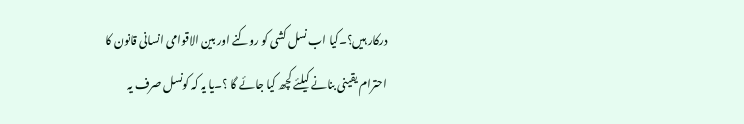درکار ہیں؟۔کیا اب نسل کشی کو روکنے اور بین الاقوامی انسانی قانون کا احترام یقینی بنانے کیلئے کچھ کیا جائے گا ؟۔یا یہ کہ کونسل صرف یہ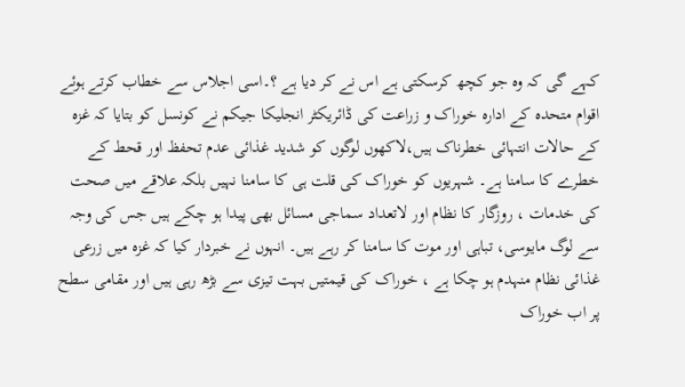کہے گی کہ وہ جو کچھ کرسکتی ہے اس نے کر دیا ہے ؟۔اسی اجلاس سے خطاب کرتے ہوئے اقوام متحدہ کے ادارہ خوراک و زراعت کی ڈائریکٹر انجلیکا جیکم نے کونسل کو بتایا کہ غزہ کے حالات انتہائی خطرناک ہیں،لاکھوں لوگوں کو شدید غذائی عدم تحفظ اور قحط کے خطرے کا سامنا ہے۔ شہریوں کو خوراک کی قلت ہی کا سامنا نہیں بلکہ علاقے میں صحت کی خدمات ، روزگار کا نظام اور لاتعداد سماجی مسائل بھی پیدا ہو چکے ہیں جس کی وجہ سے لوگ مایوسی، تباہی اور موت کا سامنا کر رہے ہیں۔ انہوں نے خبردار کیا کہ غزہ میں زرعی غذائی نظام منہدم ہو چکا ہے ، خوراک کی قیمتیں بہت تیزی سے بڑھ رہی ہیں اور مقامی سطح پر اب خوراک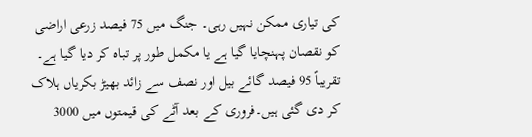کی تیاری ممکن نہیں رہی۔ جنگ میں 75 فیصد زرعی اراضی کو نقصان پہنچایا گیا ہے یا مکمل طور پر تباہ کر دیا گیا ہے۔ تقریباً 95 فیصد گائے بیل اور نصف سے زائد بھیڑ بکریاں ہلاک کر دی گئی ہیں۔فروری کے بعد آٹے کی قیمتوں میں 3000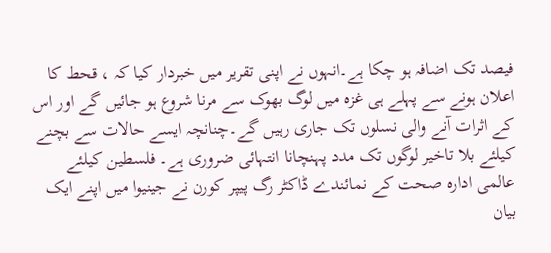فیصد تک اضافہ ہو چکا ہے۔انہوں نے اپنی تقریر میں خبردار کیا کہ ، قحط کا اعلان ہونے سے پہلے ہی غزہ میں لوگ بھوک سے مرنا شروع ہو جائیں گے اور اس کے اثرات آنے والی نسلوں تک جاری رہیں گے۔چنانچہ ایسے حالات سے بچنے کیلئے بلا تاخیر لوگوں تک مدد پہنچانا انتہائی ضروری ہے۔ فلسطین کیلئے عالمی ادارہ صحت کے نمائندے ڈاکٹر رگ پیپر کورن نے جینیوا میں اپنے ایک بیان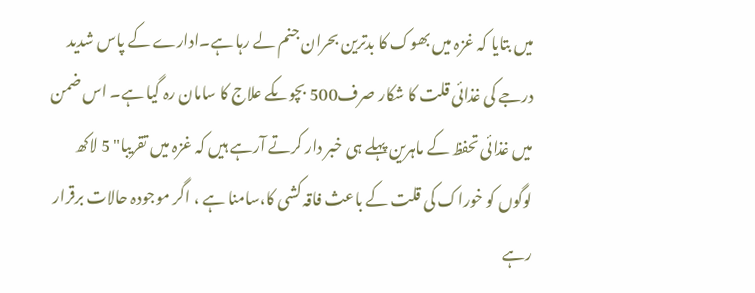میں بتایا کہ غزہ میں بھوک کا بدترین بحران جنم لے رہا ہے۔ادارے کے پاس شدید درجے کی غذائی قلت کا شکار صرف500 بچوںکے علاج کا سامان رہ گیا ہے۔ اس ضمن میں غذائی تحفظ کے ماہرین پہلے ہی خبر دار کرتے آرہے ہیں کہ غزہ میں تقریبا" 5 لاکھ لوگوں کو خوراک کی قلت کے باعث فاقہ کشی کا،سامنا ہے ، اگر موجودہ حالات برقرار رہے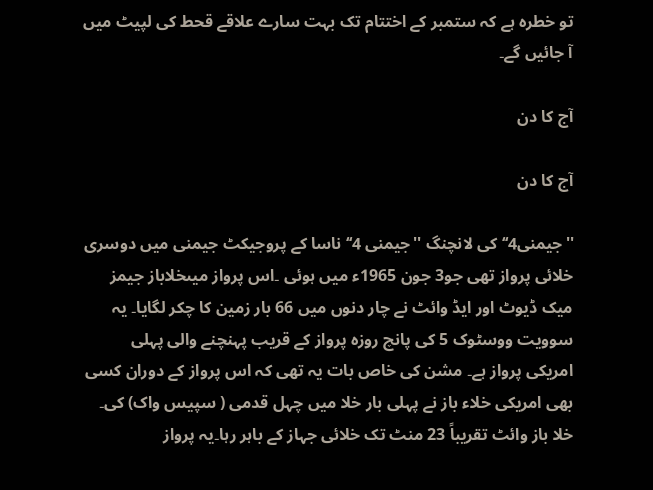تو خطرہ ہے کہ ستمبر کے اختتام تک بہت سارے علاقے قحط کی لپیٹ میں آ جائیں گے۔

آج کا دن

آج کا دن

''جیمنی4‘‘کی لانچنگ ''جیمنی 4‘‘ ناسا کے پروجیکٹ جیمنی میں دوسری خلائی پرواز تھی جو3 جون 1965ء میں ہوئی ۔اس پرواز میںخلاباز جیمز میک ڈیوٹ اور ایڈ وائٹ نے چار دنوں میں 66 بار زمین کا چکر لگایا۔ یہ سوویت ووسٹوک 5 کی پانچ روزہ پرواز کے قریب پہنچنے والی پہلی امریکی پرواز ہے۔ مشن کی خاص بات یہ تھی کہ اس پرواز کے دوران کسی بھی امریکی خلاء باز نے پہلی بار خلا میں چہل قدمی ( سپیس واک) کی۔ خلا باز وائٹ تقریباً 23 منٹ تک خلائی جہاز کے باہر رہا۔یہ پرواز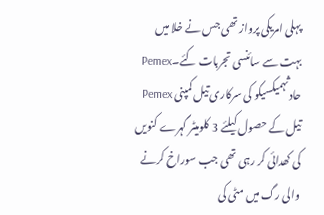پہلی امریکی پرواز تھی جس نے خلا میں بہت سے سائنسی تجربات کئے۔Pemex حادثہمیکسیکو کی سرکاری تیل کمپنی Pemex تیل کے حصول کیلئے 3 کلومیٹر گہرے کنویں کی کھدائی کر رہی تھی جب سوراخ کرنے والی رگ میں مٹی کی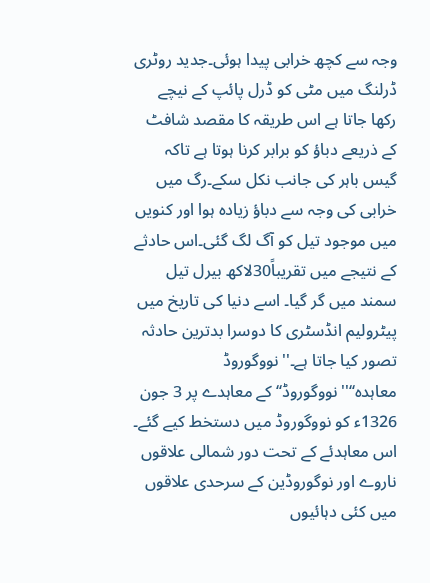وجہ سے کچھ خرابی پیدا ہوئی۔جدید روٹری ڈرلنگ میں مٹی کو ڈرل پائپ کے نیچے رکھا جاتا ہے اس طریقہ کا مقصد شافٹ کے ذریعے دباؤ کو برابر کرنا ہوتا ہے تاکہ گیس باہر کی جانب نکل سکے۔رگ میں خرابی کی وجہ سے دباؤ زیادہ ہوا اور کنویں میں موجود تیل کو آگ لگ گئی۔اس حادثے کے نتیجے میں تقریباً30لاکھ بیرل تیل سمند میں گر گیا۔ اسے دنیا کی تاریخ میں پیٹرولیم انڈسٹری کا دوسرا بدترین حادثہ تصور کیا جاتا ہے۔''نووگوروڈ معاہدہ‘‘''نووگوروڈ‘‘ کے معاہدے پر 3 جون 1326ء کو نووگوروڈ میں دستخط کیے گئے۔ اس معاہدئے کے تحت دور شمالی علاقوں ناروے اور نوگوروڈین کے سرحدی علاقوں میں کئی دہائیوں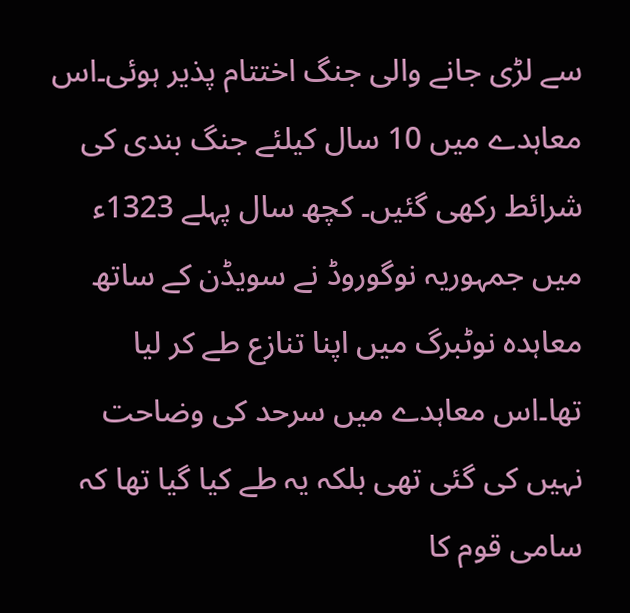سے لڑی جانے والی جنگ اختتام پذیر ہوئی۔اس معاہدے میں 10 سال کیلئے جنگ بندی کی شرائط رکھی گئیں۔ کچھ سال پہلے 1323ء میں جمہوریہ نوگوروڈ نے سویڈن کے ساتھ معاہدہ نوٹبرگ میں اپنا تنازع طے کر لیا تھا۔اس معاہدے میں سرحد کی وضاحت نہیں کی گئی تھی بلکہ یہ طے کیا گیا تھا کہ سامی قوم کا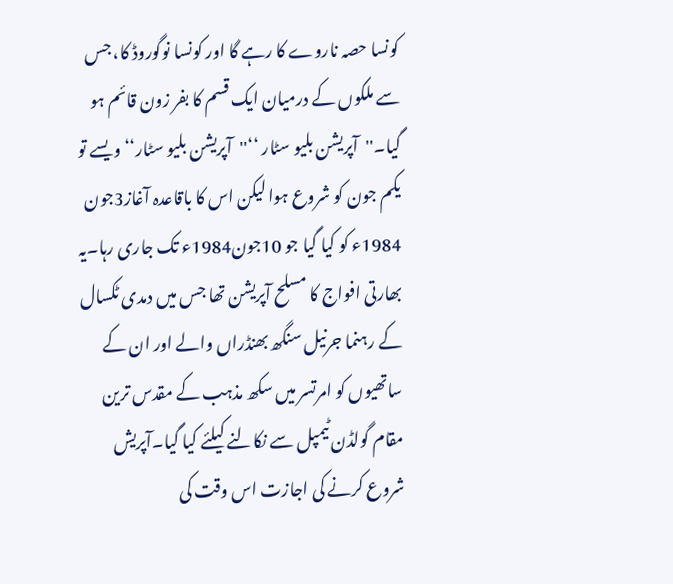کونسا حصہ ناروے کا رہے گا اور کونسا نوگوروڈ کا، جس سے ملکوں کے درمیان ایک قسم کا بفر زون قائم ہو گیا۔''آپریشن بلیو سٹار ‘‘''آپریشن بلیو سٹار‘‘ ویسے تو یکم جون کو شروع ہوا لیکن اس کا باقاعدہ آغاز3جون 1984ء کو کیا گیا جو 10جون1984ء تک جاری رہا۔یہ بھارتی افواج کا مسلح آپریشن تھا جس میں دمدی ٹکسال کے رہنما جرنیل سنگھ بھنڈراں والے اور ان کے ساتھیوں کو امرتسر میں سکھ مذہب کے مقدس ترین مقام گولڈن ٹیمپل سے نکالنے کیلئے کیا گیا۔آپریش شروع کرنے کی اجازت اس وقت کی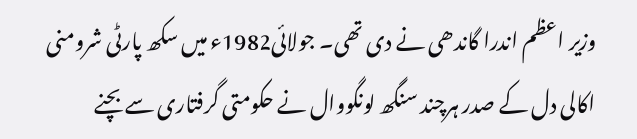وزیر اعظم اندرا گاندھی نے دی تھی۔ جولائی1982ء میں سکھ پارٹی شرومنی اکالی دل کے صدر ہرچند سنگھ لونگووال نے حکومتی گرفتاری سے بچنے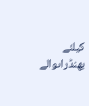کیلئے بھنڈراںوالے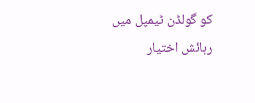کو گولڈن ٹیمپل میں رہائش اختیار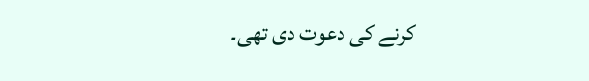کرنے کی دعوت دی تھی۔